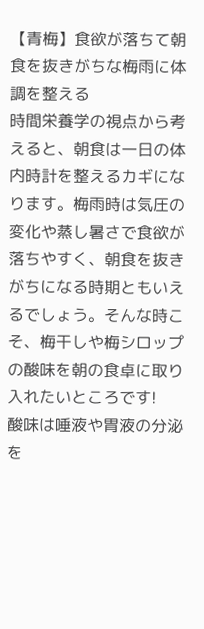【青梅】食欲が落ちて朝食を抜きがちな梅雨に体調を整える
時間栄養学の視点から考えると、朝食は一日の体内時計を整えるカギになります。梅雨時は気圧の変化や蒸し暑さで食欲が落ちやすく、朝食を抜きがちになる時期ともいえるでしょう。そんな時こそ、梅干しや梅シロップの酸味を朝の食卓に取り入れたいところです!
酸味は唾液や胃液の分泌を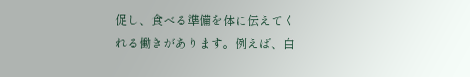促し、食べる準備を体に伝えてくれる働きがあります。例えば、白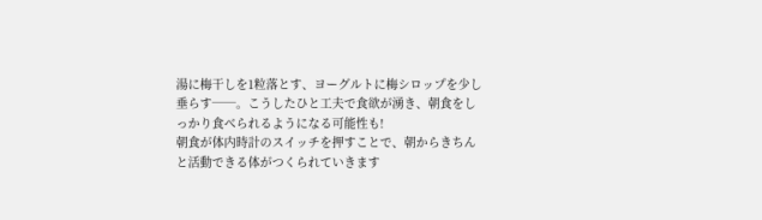湯に梅干しを1粒落とす、ヨーグルトに梅シロップを少し垂らす──。こうしたひと工夫で食欲が湧き、朝食をしっかり食べられるようになる可能性も!
朝食が体内時計のスイッチを押すことで、朝からきちんと活動できる体がつくられていきます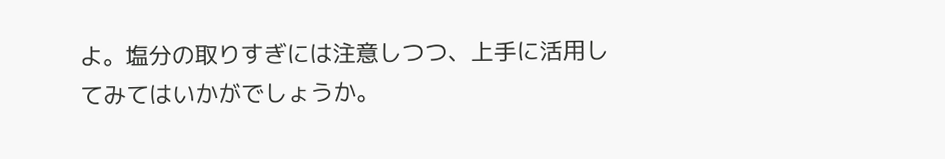よ。塩分の取りすぎには注意しつつ、上手に活用してみてはいかがでしょうか。